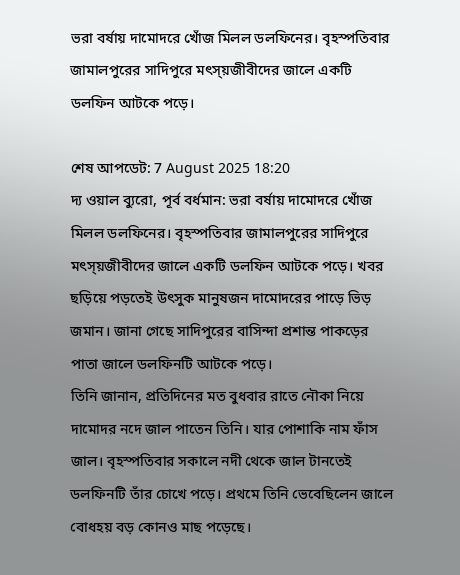ভরা বর্ষায় দামোদরে খোঁজ মিলল ডলফিনের। বৃহস্পতিবার জামালপুরের সাদিপুরে মৎস্য়জীবীদের জালে একটি ডলফিন আটকে পড়ে।

শেষ আপডেট: 7 August 2025 18:20
দ্য ওয়াল ব্যুরো, পূর্ব বর্ধমান: ভরা বর্ষায় দামোদরে খোঁজ মিলল ডলফিনের। বৃহস্পতিবার জামালপুরের সাদিপুরে মৎস্য়জীবীদের জালে একটি ডলফিন আটকে পড়ে। খবর ছড়িয়ে পড়তেই উৎসুক মানুষজন দামোদরের পাড়ে ভিড় জমান। জানা গেছে সাদিপুরের বাসিন্দা প্রশান্ত পাকড়ের পাতা জালে ডলফিনটি আটকে পড়ে।
তিনি জানান, প্রতিদিনের মত বুধবার রাতে নৌকা নিয়ে দামোদর নদে জাল পাতেন তিনি। যার পোশাকি নাম ফাঁস জাল। বৃহস্পতিবার সকালে নদী থেকে জাল টানতেই ডলফিনটি তাঁর চোখে পড়ে। প্রথমে তিনি ভেবেছিলেন জালে বোধহয় বড় কোনও মাছ পড়েছে।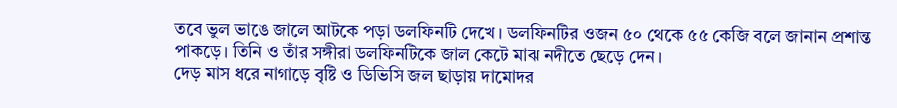তবে ভুল ভাঙে জালে আটকে পড়া ডলফিনটি দেখে। ডলফিনটির ওজন ৫০ থেকে ৫৫ কেজি বলে জানান প্রশান্ত পাকড়ে। তিনি ও তাঁর সঙ্গীরা ডলফিনটিকে জাল কেটে মাঝ নদীতে ছেড়ে দেন।
দেড় মাস ধরে নাগাড়ে বৃষ্টি ও ডিভিসি জল ছাড়ায় দামোদর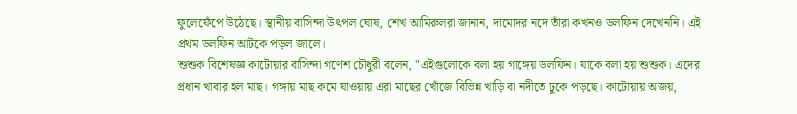ফুলেফেঁপে উঠেছে। স্থানীয় বাসিন্দা উৎপল ঘোষ, শেখ আমিরুলরা জানান, দামোদর নদে তাঁরা কখনও ডলফিন দেখেননি। এই প্রথম ডলফিন আটকে পড়ল জালে।
শুশুক বিশেষজ্ঞ কাটোয়ার বাসিন্দা গণেশ চৌধুরী বলেন, "এইগুলোকে বলা হয় গাঙ্গেয় ডলফিন। যাকে বলা হয় শুশুক। এদের প্রধান খাবার হল মাছ। গঙ্গায় মাছ কমে যাওয়ায় এরা মাছের খোঁজে বিভিন্ন খাড়ি বা নদীতে ঢুকে পড়ছে। কাটোয়ায় অজয়,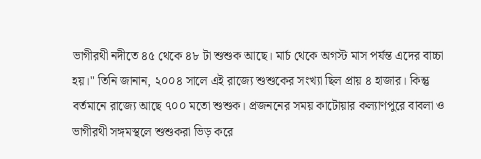ভাগীরথী নদীতে ৪৫ থেকে ৪৮ টা শুশুক আছে। মার্চ থেকে অগস্ট মাস পর্যন্ত এদের বাচ্চা হয়।" তিনি জানান, ২০০৪ সালে এই রাজ্যে শুশুকের সংখ্যা ছিল প্রায় ৪ হাজার। কিন্তু বর্তমানে রাজ্যে আছে ৭০০ মতো শুশুক। প্রজননের সময় কাটোয়ার কল্যাণপুরে বাবলা ও ভাগীরথী সঙ্গমস্থলে শুশুকরা ভিড় করে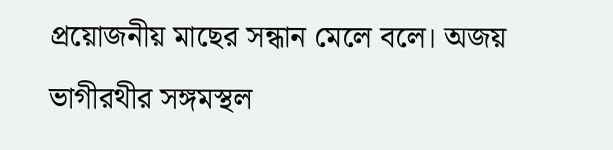প্রয়োজনীয় মাছের সন্ধান মেলে বলে। অজয় ভাগীরথীর সঙ্গমস্থল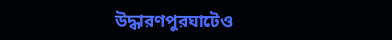উদ্ধারণপুরঘাটেও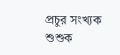প্রচুর সংখ্যক শুশুক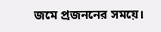জমে প্রজননের সময়ে।